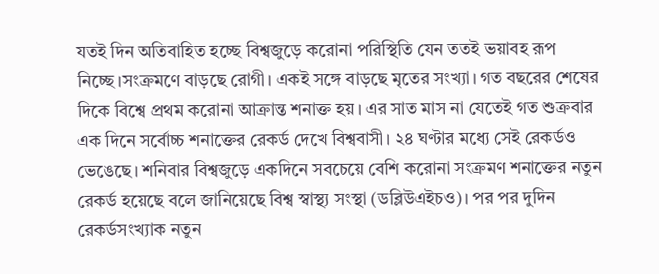যতই দিন অতিবাহিত হচ্ছে বিশ্বজুড়ে করোনা পরিস্থিতি যেন ততই ভয়াবহ রূপ নিচ্ছে।সংক্রমণে বাড়ছে রোগী। একই সঙ্গে বাড়ছে মৃতের সংখ্যা। গত বছরের শেষের দিকে বিশ্বে প্রথম করোনা আক্রান্ত শনাক্ত হয়। এর সাত মাস না যেতেই গত শুক্রবার এক দিনে সর্বোচ্চ শনাক্তের রেকর্ড দেখে বিশ্ববাসী। ২৪ ঘণ্টার মধ্যে সেই রেকর্ডও ভেঙেছে। শনিবার বিশ্বজুড়ে একদিনে সবচেয়ে বেশি করোনা সংক্রমণ শনাক্তের নতুন রেকর্ড হয়েছে বলে জানিয়েছে বিশ্ব স্বাস্থ্য সংস্থা (ডব্লিউএইচও)। পর পর দুদিন রেকর্ডসংখ্যাক নতুন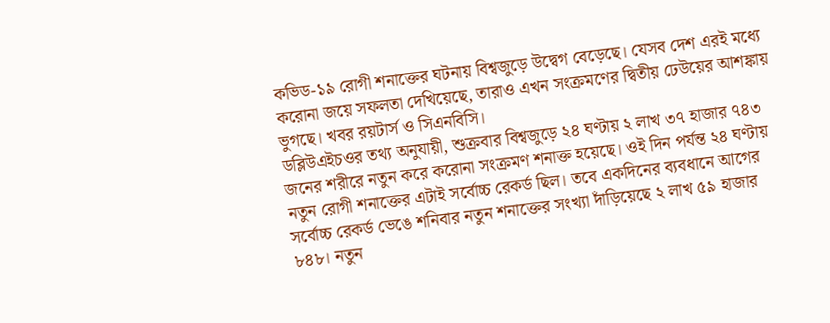কভিড-১৯ রোগী শনাক্তের ঘটনায় বিশ্বজুড়ে উদ্বেগ বেড়েছে। যেসব দেশ এরই মধ্যে করোনা জয়ে সফলতা দেখিয়েছে, তারাও এখন সংক্রমণের দ্বিতীয় ঢেউয়ের আশঙ্কায় ভুগছে। খবর রয়টার্স ও সিএনবিসি।
ডব্লিউএইচওর তথ্য অনুযায়ী, শুক্রবার বিশ্বজুড়ে ২৪ ঘণ্টায় ২ লাখ ৩৭ হাজার ৭৪৩ জনের শরীরে নতুন করে করোনা সংক্রমণ শনাক্ত হয়েছে। ওই দিন পর্যন্ত ২৪ ঘণ্টায় নতুন রোগী শনাক্তের এটাই সর্বোচ্চ রেকর্ড ছিল। তবে একদিনের ব্যবধানে আগের সর্বোচ্চ রেকর্ড ভেঙে শনিবার নতুন শনাক্তের সংখ্যা দাঁড়িয়েছে ২ লাখ ৫৯ হাজার ৮৪৮। নতুন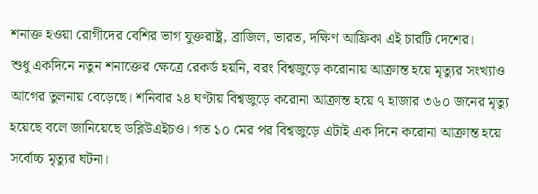শনাক্ত হওয়া রোগীদের বেশির ভাগ যুক্তরাষ্ট্র, ব্রাজিল, ভারত, দক্ষিণ আফ্রিকা এই চারটি দেশের।
শুধু একদিনে নতুন শনাক্তের ক্ষেত্রে রেকর্ড হয়নি, বরং বিশ্বজুড়ে করোনায় আক্রান্ত হয়ে মৃত্যুর সংখ্যাও আগের তুলনায় বেড়েছে। শনিবার ২৪ ঘণ্টায় বিশ্বজুড়ে করোনা আক্রান্ত হয়ে ৭ হাজার ৩৬০ জনের মৃত্যু হয়েছে বলে জানিয়েছে ডব্লিউএইচও। গত ১০ মের পর বিশ্বজুড়ে এটাই এক দিনে করোনা আক্রান্ত হয়ে সর্বোচ্চ মৃত্যুর ঘটনা।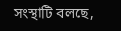সংস্থাটি বলছে,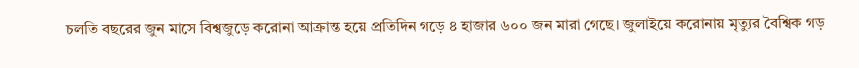চলতি বছরের জুন মাসে বিশ্বজুড়ে করোনা আক্রান্ত হয়ে প্রতিদিন গড়ে ৪ হাজার ৬০০ জন মারা গেছে। জুলাইয়ে করোনায় মৃত্যুর বৈশ্বিক গড়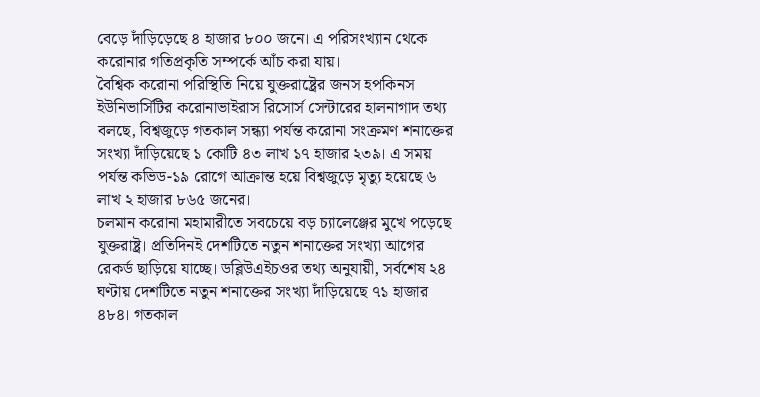বেড়ে দাঁড়িড়েছে ৪ হাজার ৮০০ জনে। এ পরিসংখ্যান থেকে করোনার গতিপ্রকৃতি সম্পর্কে আঁচ করা যায়।
বৈশ্বিক করোনা পরিস্থিতি নিয়ে যুক্তরাষ্ট্রের জনস হপকিনস ইউনিভার্সিটির করোনাভাইরাস রিসোর্স সেন্টারের হালনাগাদ তথ্য বলছে, বিশ্বজুড়ে গতকাল সন্ধ্যা পর্যন্ত করোনা সংক্রমণ শনাক্তের সংখ্যা দাঁড়িয়েছে ১ কোটি ৪৩ লাখ ১৭ হাজার ২৩৯। এ সময় পর্যন্ত কভিড-১৯ রোগে আক্রান্ত হয়ে বিশ্বজুড়ে মৃত্যু হয়েছে ৬ লাখ ২ হাজার ৮৬৫ জনের।
চলমান করোনা মহামারীতে সবচেয়ে বড় চ্যালেঞ্জের মুখে পড়েছে যুক্তরাষ্ট্র। প্রতিদিনই দেশটিতে নতুন শনাক্তের সংখ্যা আগের রেকর্ড ছাড়িয়ে যাচ্ছে। ডব্লিউএইচওর তথ্য অনুযায়ী, সর্বশেষ ২৪ ঘণ্টায় দেশটিতে নতুন শনাক্তের সংখ্যা দাঁড়িয়েছে ৭১ হাজার ৪৮৪। গতকাল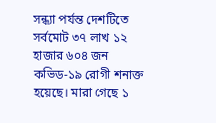সন্ধ্যা পর্যন্ত দেশটিতে সর্বমোট ৩৭ লাখ ১২ হাজার ৬০৪ জন কভিড-১৯ রোগী শনাক্ত হয়েছে। মারা গেছে ১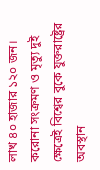লাখ ৪০ হাজার ১২০ জন। করোনা সংক্রমণ ও মৃত্যু দুই ক্ষেত্রেই বিশ্বের বুকে যুক্তরাষ্ট্রের অবস্থান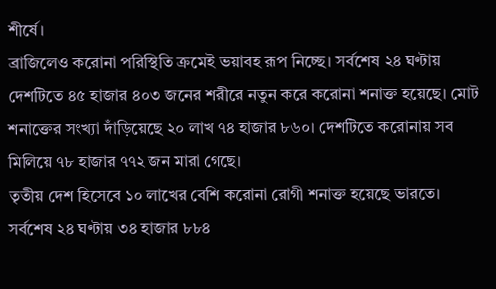শীর্ষে।
ব্রাজিলেও করোনা পরিস্থিতি ক্রমেই ভয়াবহ রূপ নিচ্ছে। সর্বশেষ ২৪ ঘণ্টায় দেশটিতে ৪৫ হাজার ৪০৩ জনের শরীরে নতুন করে করোনা শনাক্ত হয়েছে। মোট শনাক্তের সংখ্যা দাঁড়িয়েছে ২০ লাখ ৭৪ হাজার ৮৬০। দেশটিতে করোনায় সব মিলিয়ে ৭৮ হাজার ৭৭২ জন মারা গেছে।
তৃতীয় দেশ হিসেবে ১০ লাখের বেশি করোনা রোগী শনাক্ত হয়েছে ভারতে। সর্বশেষ ২৪ ঘণ্টায় ৩৪ হাজার ৮৮৪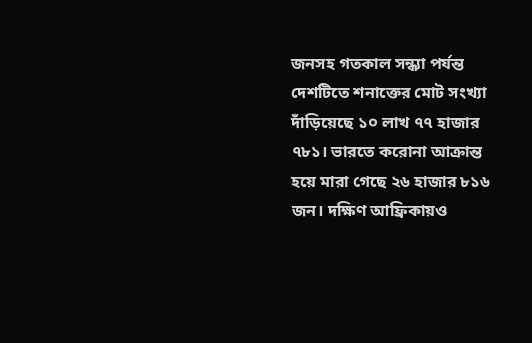জনসহ গতকাল সন্ধ্যা পর্যন্ত দেশটিতে শনাক্তের মোট সংখ্যা দাঁড়িয়েছে ১০ লাখ ৭৭ হাজার ৭৮১। ভারতে করোনা আক্রান্ত হয়ে মারা গেছে ২৬ হাজার ৮১৬ জন। দক্ষিণ আফ্রিকায়ও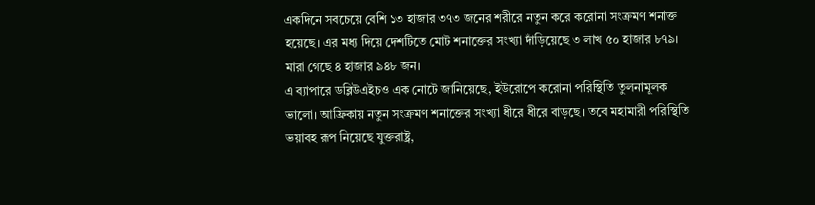একদিনে সবচেয়ে বেশি ১৩ হাজার ৩৭৩ জনের শরীরে নতুন করে করোনা সংক্রমণ শনাক্ত হয়েছে। এর মধ্য দিয়ে দেশটিতে মোট শনাক্তের সংখ্যা দাঁড়িয়েছে ৩ লাখ ৫০ হাজার ৮৭৯। মারা গেছে ৪ হাজার ৯৪৮ জন।
এ ব্যাপারে ডব্লিউএইচও এক নোটে জানিয়েছে, ইউরোপে করোনা পরিস্থিতি তুলনামূলক ভালো। আফ্রিকায় নতুন সংক্রমণ শনাক্তের সংখ্যা ধীরে ধীরে বাড়ছে। তবে মহামারী পরিস্থিতি ভয়াবহ রূপ নিয়েছে যুক্তরাষ্ট্র,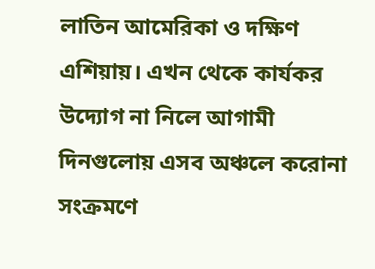লাতিন আমেরিকা ও দক্ষিণ এশিয়ায়। এখন থেকে কার্যকর উদ্যোগ না নিলে আগামী দিনগুলোয় এসব অঞ্চলে করোনা সংক্রমণে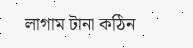লাগাম টানা কঠিন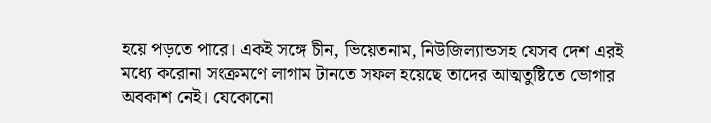হয়ে পড়তে পারে। একই সঙ্গে চীন, ভিয়েতনাম, নিউজিল্যান্ডসহ যেসব দেশ এরই মধ্যে করোনা সংক্রমণে লাগাম টানতে সফল হয়েছে তাদের আত্মতুষ্টিতে ভোগার অবকাশ নেই। যেকোনো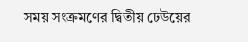সময় সংক্রমণের দ্বিতীয় ঢেউয়ের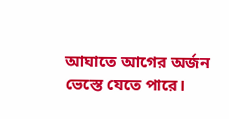আঘাতে আগের অর্জন ভেস্তে যেতে পারে।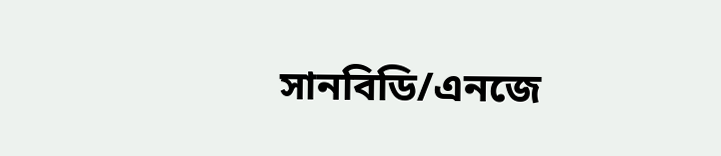সানবিডি/এনজে